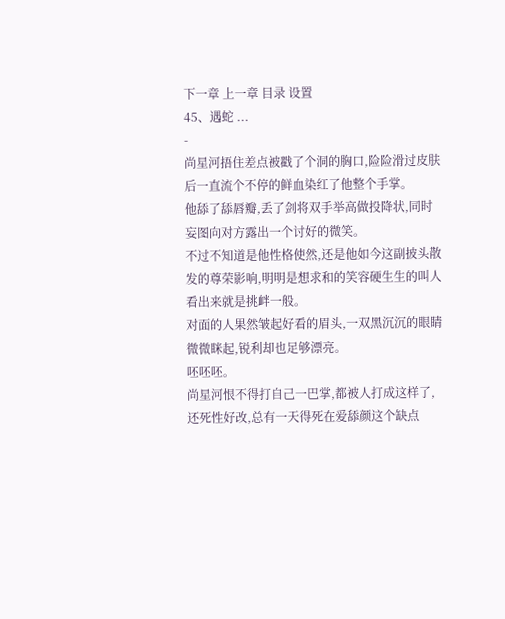下一章 上一章 目录 设置
45、遇蛇 ...
-
尚星河捂住差点被戳了个洞的胸口,险险滑过皮肤后一直流个不停的鲜血染红了他整个手掌。
他舔了舔唇瓣,丢了剑将双手举高做投降状,同时妄图向对方露出一个讨好的微笑。
不过不知道是他性格使然,还是他如今这副披头散发的尊荣影响,明明是想求和的笑容硬生生的叫人看出来就是挑衅一般。
对面的人果然皱起好看的眉头,一双黑沉沉的眼睛微微眯起,锐利却也足够漂亮。
呸呸呸。
尚星河恨不得打自己一巴掌,都被人打成这样了,还死性好改,总有一天得死在爱舔颜这个缺点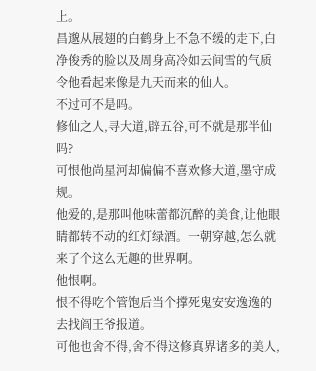上。
昌邈从展翅的白鹤身上不急不缓的走下,白净俊秀的脸以及周身高冷如云间雪的气质令他看起来像是九天而来的仙人。
不过可不是吗。
修仙之人,寻大道,辟五谷,可不就是那半仙吗?
可恨他尚星河却偏偏不喜欢修大道,墨守成规。
他爱的,是那叫他味蕾都沉醉的美食,让他眼睛都转不动的红灯绿酒。一朝穿越,怎么就来了个这么无趣的世界啊。
他恨啊。
恨不得吃个管饱后当个撑死鬼安安逸逸的去找阎王爷报道。
可他也舍不得,舍不得这修真界诸多的美人,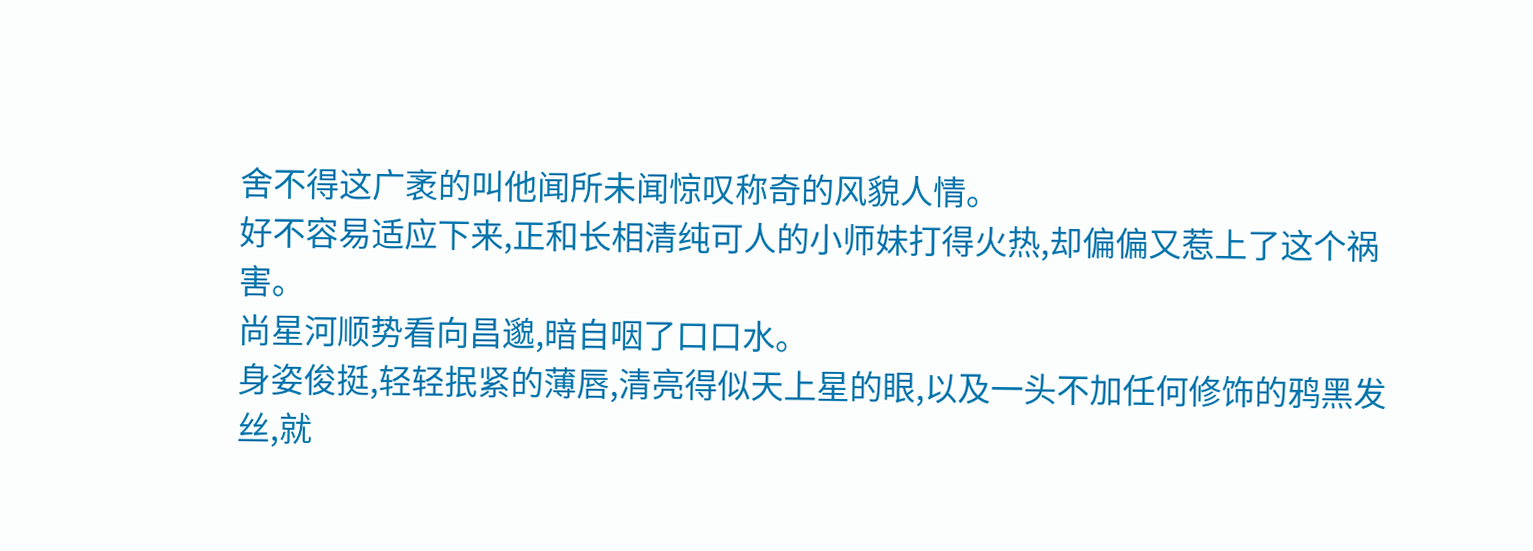舍不得这广袤的叫他闻所未闻惊叹称奇的风貌人情。
好不容易适应下来,正和长相清纯可人的小师妹打得火热,却偏偏又惹上了这个祸害。
尚星河顺势看向昌邈,暗自咽了口口水。
身姿俊挺,轻轻抿紧的薄唇,清亮得似天上星的眼,以及一头不加任何修饰的鸦黑发丝,就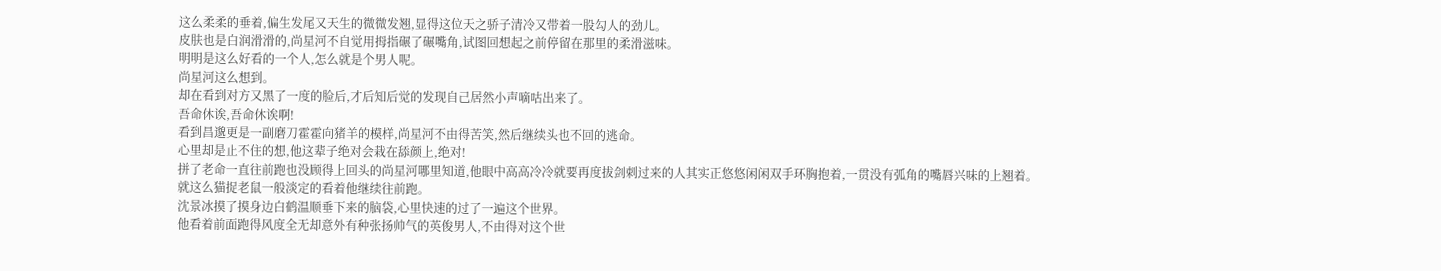这么柔柔的垂着,偏生发尾又天生的微微发翘,显得这位天之骄子清冷又带着一股勾人的劲儿。
皮肤也是白润滑滑的,尚星河不自觉用拇指碾了碾嘴角,试图回想起之前停留在那里的柔滑滋味。
明明是这么好看的一个人,怎么就是个男人呢。
尚星河这么想到。
却在看到对方又黑了一度的脸后,才后知后觉的发现自己居然小声嘀咕出来了。
吾命休诶,吾命休诶啊!
看到昌邈更是一副磨刀霍霍向猪羊的模样,尚星河不由得苦笑,然后继续头也不回的逃命。
心里却是止不住的想,他这辈子绝对会栽在舔颜上,绝对!
拼了老命一直往前跑也没顾得上回头的尚星河哪里知道,他眼中高高冷冷就要再度拔剑刺过来的人其实正悠悠闲闲双手环胸抱着,一贯没有弧角的嘴唇兴味的上翘着。
就这么猫捉老鼠一般淡定的看着他继续往前跑。
沈景冰摸了摸身边白鹤温顺垂下来的脑袋,心里快速的过了一遍这个世界。
他看着前面跑得风度全无却意外有种张扬帅气的英俊男人,不由得对这个世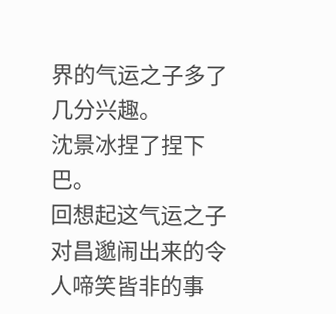界的气运之子多了几分兴趣。
沈景冰捏了捏下巴。
回想起这气运之子对昌邈闹出来的令人啼笑皆非的事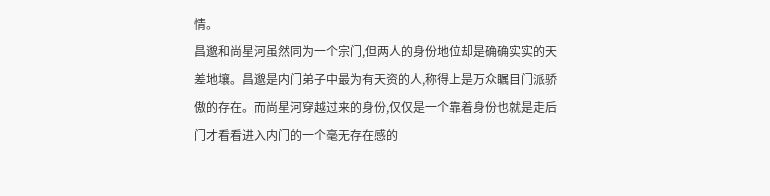情。
昌邈和尚星河虽然同为一个宗门,但两人的身份地位却是确确实实的天差地壤。昌邈是内门弟子中最为有天资的人,称得上是万众瞩目门派骄傲的存在。而尚星河穿越过来的身份,仅仅是一个靠着身份也就是走后门才看看进入内门的一个毫无存在感的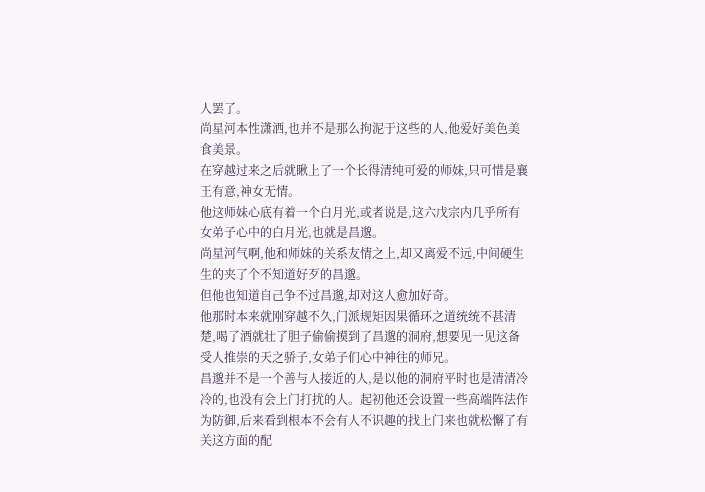人罢了。
尚星河本性潇洒,也并不是那么拘泥于这些的人,他爱好美色美食美景。
在穿越过来之后就瞅上了一个长得清纯可爱的师妹,只可惜是襄王有意,神女无情。
他这师妹心底有着一个白月光,或者说是,这六戊宗内几乎所有女弟子心中的白月光,也就是昌邈。
尚星河气啊,他和师妹的关系友情之上,却又离爱不远,中间硬生生的夹了个不知道好歹的昌邈。
但他也知道自己争不过昌邈,却对这人愈加好奇。
他那时本来就刚穿越不久,门派规矩因果循环之道统统不甚清楚,喝了酒就壮了胆子偷偷摸到了昌邈的洞府,想要见一见这备受人推崇的天之骄子,女弟子们心中神往的师兄。
昌邈并不是一个善与人接近的人,是以他的洞府平时也是清清冷冷的,也没有会上门打扰的人。起初他还会设置一些高端阵法作为防御,后来看到根本不会有人不识趣的找上门来也就松懈了有关这方面的配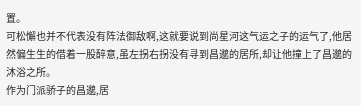置。
可松懈也并不代表没有阵法御敌啊,这就要说到尚星河这气运之子的运气了,他居然偏生生的借着一股醉意,虽左拐右拐没有寻到昌邈的居所,却让他撞上了昌邈的沐浴之所。
作为门派骄子的昌邈,居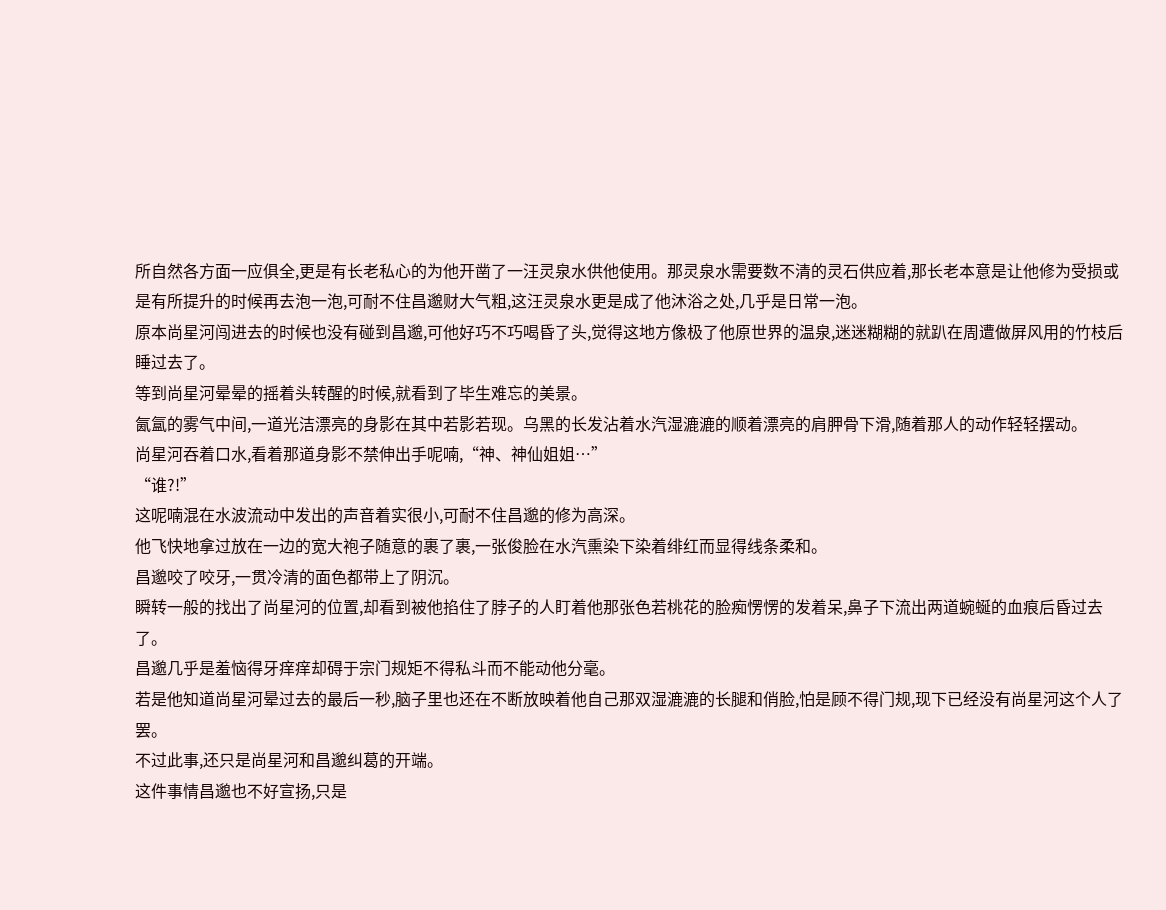所自然各方面一应俱全,更是有长老私心的为他开凿了一汪灵泉水供他使用。那灵泉水需要数不清的灵石供应着,那长老本意是让他修为受损或是有所提升的时候再去泡一泡,可耐不住昌邈财大气粗,这汪灵泉水更是成了他沐浴之处,几乎是日常一泡。
原本尚星河闯进去的时候也没有碰到昌邈,可他好巧不巧喝昏了头,觉得这地方像极了他原世界的温泉,迷迷糊糊的就趴在周遭做屏风用的竹枝后睡过去了。
等到尚星河晕晕的摇着头转醒的时候,就看到了毕生难忘的美景。
氤氲的雾气中间,一道光洁漂亮的身影在其中若影若现。乌黑的长发沾着水汽湿漉漉的顺着漂亮的肩胛骨下滑,随着那人的动作轻轻摆动。
尚星河吞着口水,看着那道身影不禁伸出手呢喃,“神、神仙姐姐…”
“谁?!”
这呢喃混在水波流动中发出的声音着实很小,可耐不住昌邈的修为高深。
他飞快地拿过放在一边的宽大袍子随意的裹了裹,一张俊脸在水汽熏染下染着绯红而显得线条柔和。
昌邈咬了咬牙,一贯冷清的面色都带上了阴沉。
瞬转一般的找出了尚星河的位置,却看到被他掐住了脖子的人盯着他那张色若桃花的脸痴愣愣的发着呆,鼻子下流出两道蜿蜒的血痕后昏过去了。
昌邈几乎是羞恼得牙痒痒却碍于宗门规矩不得私斗而不能动他分毫。
若是他知道尚星河晕过去的最后一秒,脑子里也还在不断放映着他自己那双湿漉漉的长腿和俏脸,怕是顾不得门规,现下已经没有尚星河这个人了罢。
不过此事,还只是尚星河和昌邈纠葛的开端。
这件事情昌邈也不好宣扬,只是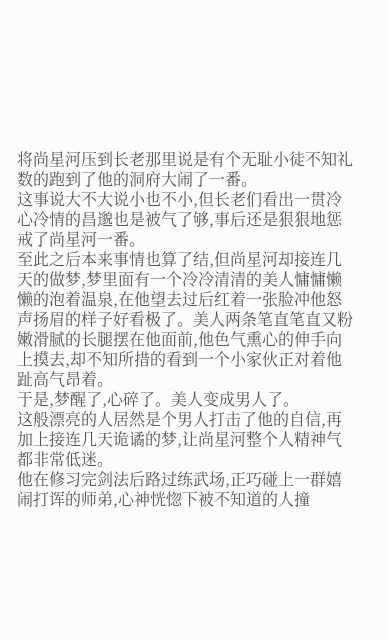将尚星河压到长老那里说是有个无耻小徒不知礼数的跑到了他的洞府大闹了一番。
这事说大不大说小也不小,但长老们看出一贯冷心冷情的昌邈也是被气了够,事后还是狠狠地惩戒了尚星河一番。
至此之后本来事情也算了结,但尚星河却接连几天的做梦,梦里面有一个冷冷清清的美人慵慵懒懒的泡着温泉,在他望去过后红着一张脸冲他怒声扬眉的样子好看极了。美人两条笔直笔直又粉嫩滑腻的长腿摆在他面前,他色气熏心的伸手向上摸去,却不知所措的看到一个小家伙正对着他趾高气昂着。
于是,梦醒了,心碎了。美人变成男人了。
这般漂亮的人居然是个男人打击了他的自信,再加上接连几天诡谲的梦,让尚星河整个人精神气都非常低迷。
他在修习完剑法后路过练武场,正巧碰上一群嬉闹打诨的师弟,心神恍惚下被不知道的人撞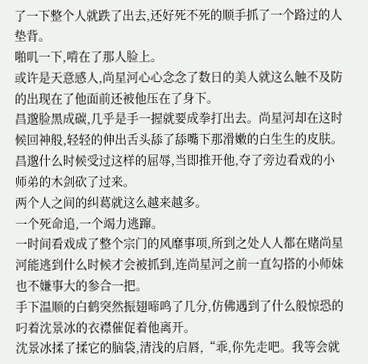了一下整个人就跌了出去,还好死不死的顺手抓了一个路过的人垫背。
啪叽一下,啃在了那人脸上。
或许是天意感人,尚星河心心念念了数日的美人就这么触不及防的出现在了他面前还被他压在了身下。
昌邈脸黑成碳,几乎是手一握就要成拳打出去。尚星河却在这时候回神般,轻轻的伸出舌头舔了舔嘴下那滑嫩的白生生的皮肤。
昌邈什么时候受过这样的屈辱,当即推开他,夺了旁边看戏的小师弟的木剑砍了过来。
两个人之间的纠葛就这么越来越多。
一个死命追,一个竭力逃蹿。
一时间看戏成了整个宗门的风靡事项,所到之处人人都在赌尚星河能逃到什么时候才会被抓到,连尚星河之前一直勾搭的小师妹也不嫌事大的参合一把。
手下温顺的白鹤突然振翅啼鸣了几分,仿佛遇到了什么般惊恐的叼着沈景冰的衣襟催促着他离开。
沈景冰揉了揉它的脑袋,清浅的启唇,“乖,你先走吧。我等会就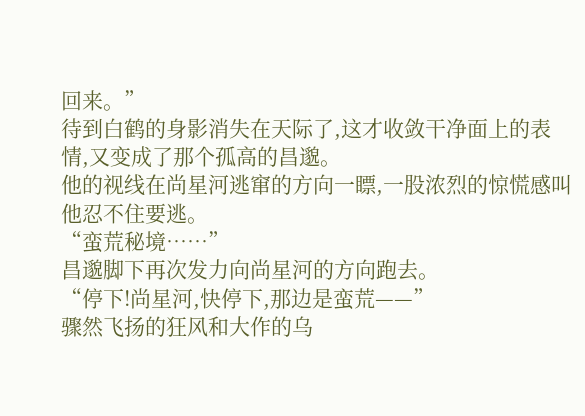回来。”
待到白鹤的身影消失在天际了,这才收敛干净面上的表情,又变成了那个孤高的昌邈。
他的视线在尚星河逃窜的方向一瞟,一股浓烈的惊慌感叫他忍不住要逃。
“蛮荒秘境……”
昌邈脚下再次发力向尚星河的方向跑去。
“停下!尚星河,快停下,那边是蛮荒——”
骤然飞扬的狂风和大作的乌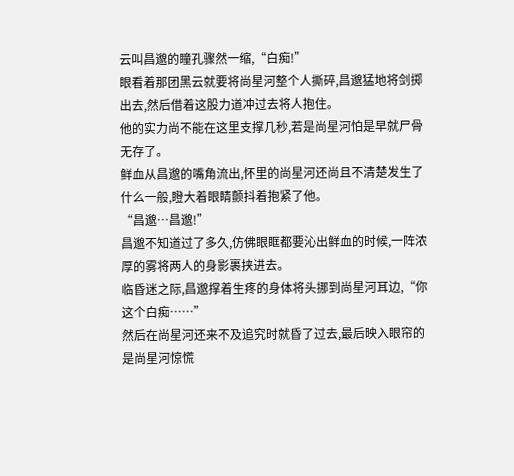云叫昌邈的瞳孔骤然一缩,“白痴!”
眼看着那团黑云就要将尚星河整个人撕碎,昌邈猛地将剑掷出去,然后借着这股力道冲过去将人抱住。
他的实力尚不能在这里支撑几秒,若是尚星河怕是早就尸骨无存了。
鲜血从昌邈的嘴角流出,怀里的尚星河还尚且不清楚发生了什么一般,瞪大着眼睛颤抖着抱紧了他。
“昌邈…昌邈!”
昌邈不知道过了多久,仿佛眼眶都要沁出鲜血的时候,一阵浓厚的雾将两人的身影裹挟进去。
临昏迷之际,昌邈撑着生疼的身体将头挪到尚星河耳边,“你这个白痴……”
然后在尚星河还来不及追究时就昏了过去,最后映入眼帘的是尚星河惊慌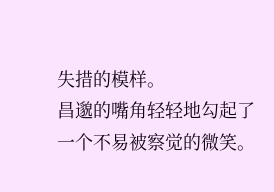失措的模样。
昌邈的嘴角轻轻地勾起了一个不易被察觉的微笑。